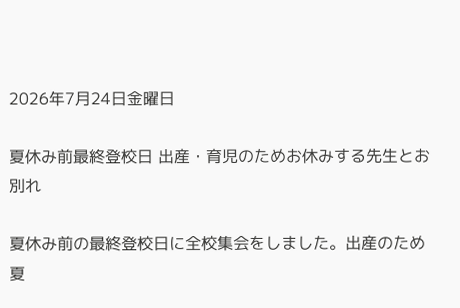2026年7月24日金曜日

夏休み前最終登校日 出産・育児のためお休みする先生とお別れ

夏休み前の最終登校日に全校集会をしました。出産のため夏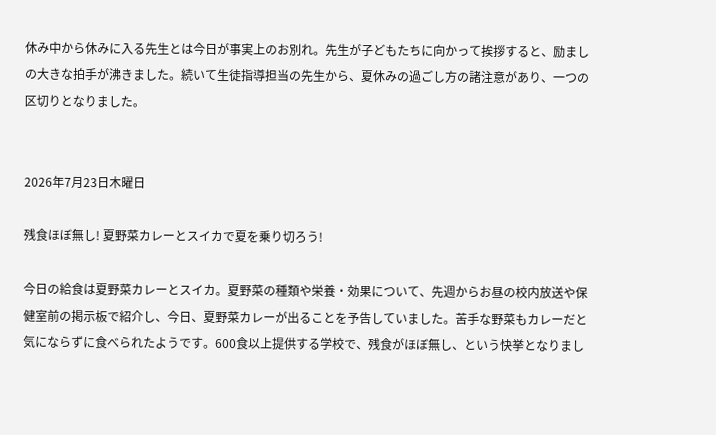休み中から休みに入る先生とは今日が事実上のお別れ。先生が子どもたちに向かって挨拶すると、励ましの大きな拍手が沸きました。続いて生徒指導担当の先生から、夏休みの過ごし方の諸注意があり、一つの区切りとなりました。


2026年7月23日木曜日

残食ほぼ無し! 夏野菜カレーとスイカで夏を乗り切ろう!

今日の給食は夏野菜カレーとスイカ。夏野菜の種類や栄養・効果について、先週からお昼の校内放送や保健室前の掲示板で紹介し、今日、夏野菜カレーが出ることを予告していました。苦手な野菜もカレーだと気にならずに食べられたようです。600食以上提供する学校で、残食がほぼ無し、という快挙となりまし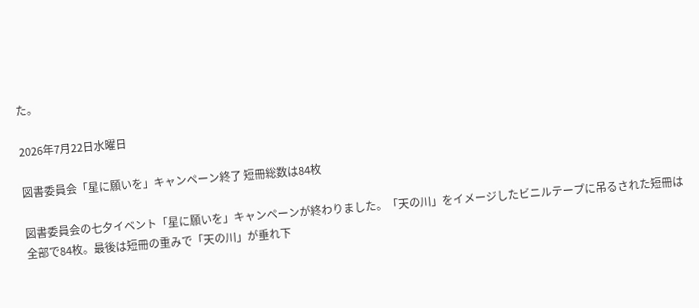た。

2026年7月22日水曜日

図書委員会「星に願いを」キャンペーン終了 短冊総数は84枚

図書委員会の七夕イベント「星に願いを」キャンペーンが終わりました。「天の川」をイメージしたビニルテープに吊るされた短冊は全部で84枚。最後は短冊の重みで「天の川」が垂れ下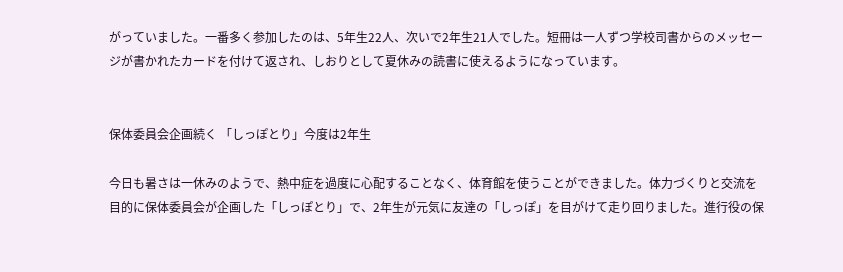がっていました。一番多く参加したのは、5年生22人、次いで2年生21人でした。短冊は一人ずつ学校司書からのメッセージが書かれたカードを付けて返され、しおりとして夏休みの読書に使えるようになっています。


保体委員会企画続く 「しっぽとり」今度は2年生

今日も暑さは一休みのようで、熱中症を過度に心配することなく、体育館を使うことができました。体力づくりと交流を目的に保体委員会が企画した「しっぽとり」で、2年生が元気に友達の「しっぽ」を目がけて走り回りました。進行役の保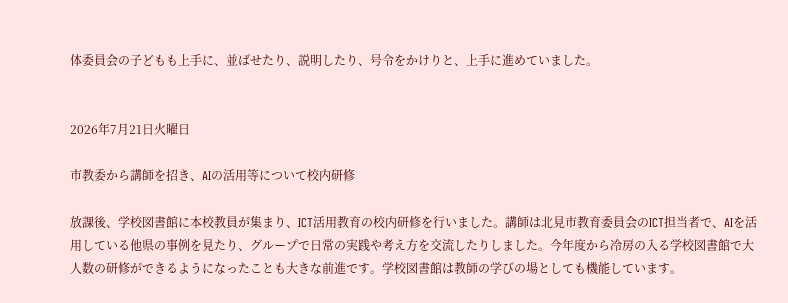体委員会の子どもも上手に、並ばせたり、説明したり、号令をかけりと、上手に進めていました。


2026年7月21日火曜日

市教委から講師を招き、AIの活用等について校内研修

放課後、学校図書館に本校教員が集まり、ICT活用教育の校内研修を行いました。講師は北見市教育委員会のICT担当者で、AIを活用している他県の事例を見たり、グループで日常の実践や考え方を交流したりしました。今年度から冷房の入る学校図書館で大人数の研修ができるようになったことも大きな前進です。学校図書館は教師の学びの場としても機能しています。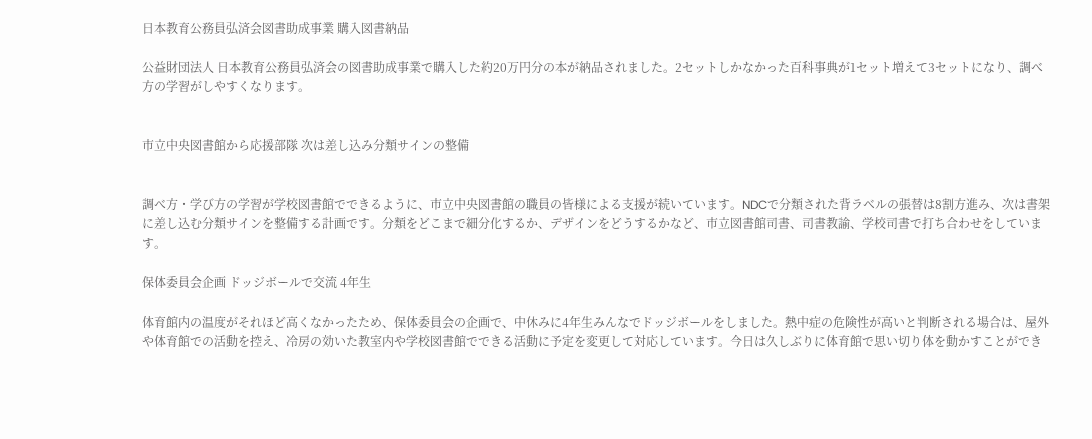日本教育公務員弘済会図書助成事業 購入図書納品

公益財団法人 日本教育公務員弘済会の図書助成事業で購入した約20万円分の本が納品されました。2セットしかなかった百科事典が1セット増えて3セットになり、調べ方の学習がしやすくなります。


市立中央図書館から応援部隊 次は差し込み分類サインの整備


調べ方・学び方の学習が学校図書館でできるように、市立中央図書館の職員の皆様による支援が続いています。NDCで分類された背ラベルの張替は8割方進み、次は書架に差し込む分類サインを整備する計画です。分類をどこまで細分化するか、デザインをどうするかなど、市立図書館司書、司書教諭、学校司書で打ち合わせをしています。

保体委員会企画 ドッジボールで交流 4年生

体育館内の温度がそれほど高くなかったため、保体委員会の企画で、中休みに4年生みんなでドッジボールをしました。熱中症の危険性が高いと判断される場合は、屋外や体育館での活動を控え、冷房の効いた教室内や学校図書館でできる活動に予定を変更して対応しています。今日は久しぶりに体育館で思い切り体を動かすことができ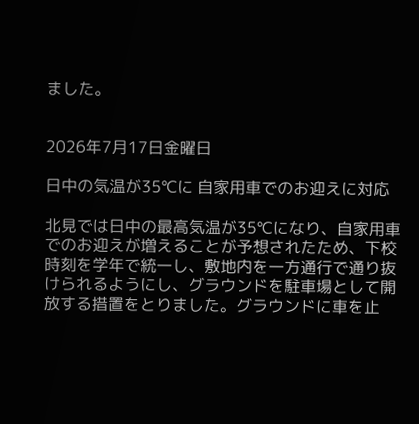ました。


2026年7月17日金曜日

日中の気温が35℃に 自家用車でのお迎えに対応

北見では日中の最高気温が35℃になり、自家用車でのお迎えが増えることが予想されたため、下校時刻を学年で統一し、敷地内を一方通行で通り抜けられるようにし、グラウンドを駐車場として開放する措置をとりました。グラウンドに車を止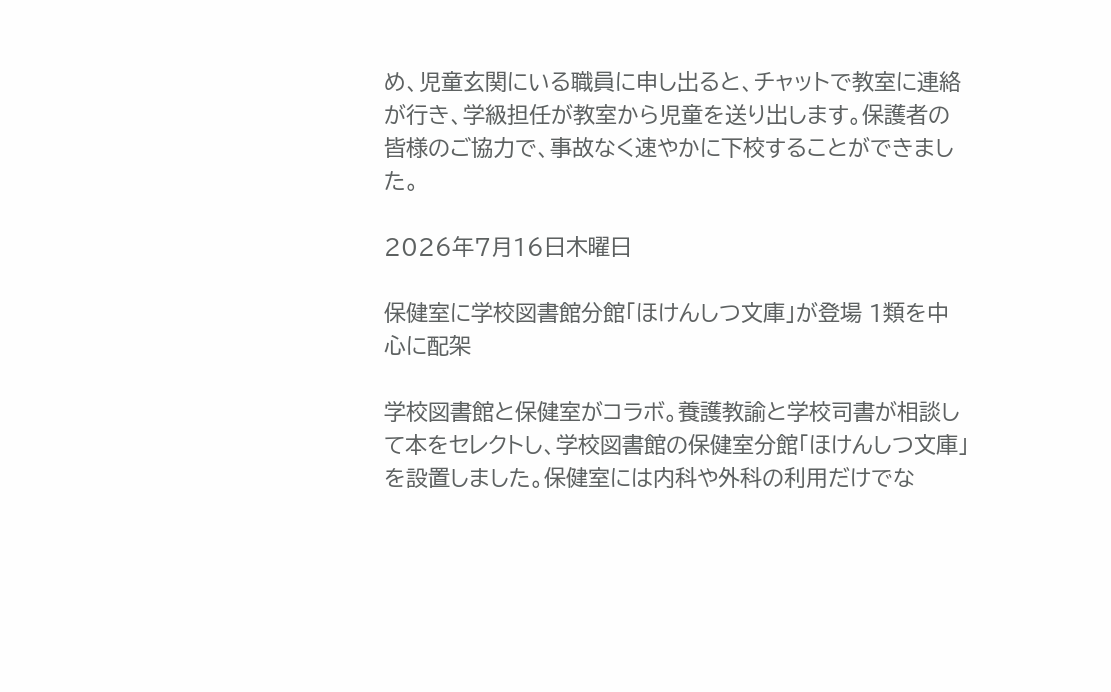め、児童玄関にいる職員に申し出ると、チャットで教室に連絡が行き、学級担任が教室から児童を送り出します。保護者の皆様のご協力で、事故なく速やかに下校することができました。

2026年7月16日木曜日

保健室に学校図書館分館「ほけんしつ文庫」が登場 1類を中心に配架

学校図書館と保健室がコラボ。養護教諭と学校司書が相談して本をセレクトし、学校図書館の保健室分館「ほけんしつ文庫」を設置しました。保健室には内科や外科の利用だけでな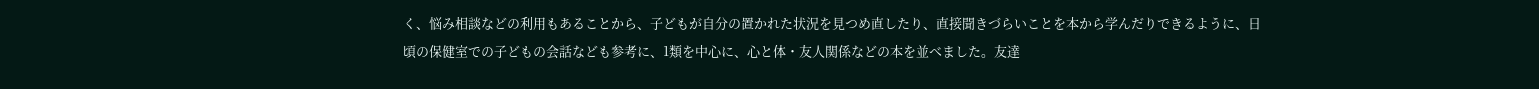く、悩み相談などの利用もあることから、子どもが自分の置かれた状況を見つめ直したり、直接聞きづらいことを本から学んだりできるように、日頃の保健室での子どもの会話なども参考に、1類を中心に、心と体・友人関係などの本を並べました。友達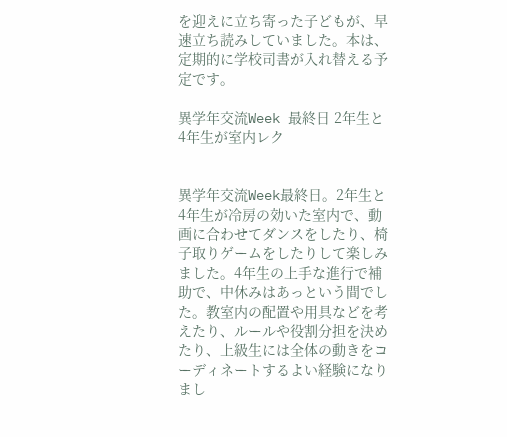を迎えに立ち寄った子どもが、早速立ち読みしていました。本は、定期的に学校司書が入れ替える予定です。

異学年交流Week 最終日 2年生と4年生が室内レク


異学年交流Week最終日。2年生と4年生が冷房の効いた室内で、動画に合わせてダンスをしたり、椅子取りゲームをしたりして楽しみました。4年生の上手な進行で補助で、中休みはあっという間でした。教室内の配置や用具などを考えたり、ルールや役割分担を決めたり、上級生には全体の動きをコーディネートするよい経験になりまし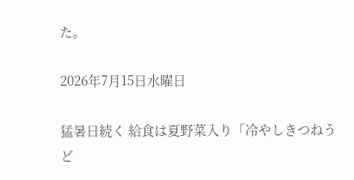た。

2026年7月15日水曜日

猛暑日続く 給食は夏野菜入り「冷やしきつねうど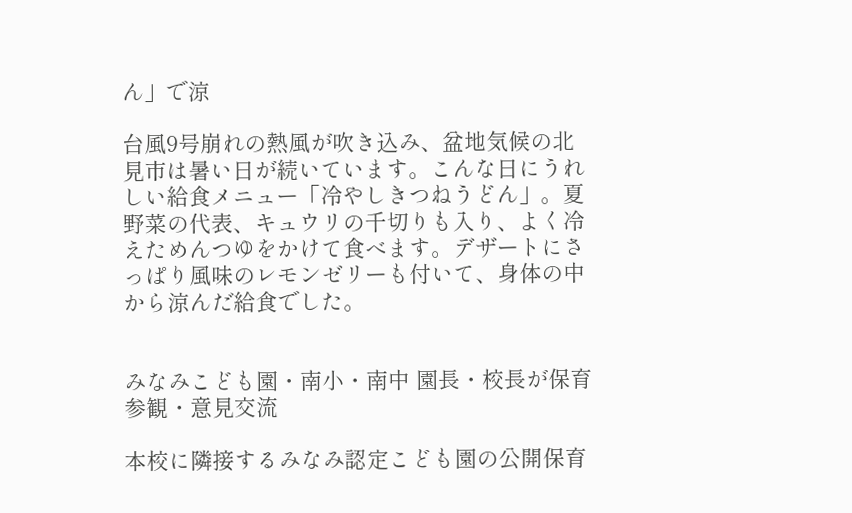ん」で涼

台風9号崩れの熱風が吹き込み、盆地気候の北見市は暑い日が続いています。こんな日にうれしい給食メニュー「冷やしきつねうどん」。夏野菜の代表、キュウリの千切りも入り、よく冷えためんつゆをかけて食べます。デザートにさっぱり風味のレモンゼリーも付いて、身体の中から涼んだ給食でした。


みなみこども園・南小・南中 園長・校長が保育参観・意見交流

本校に隣接するみなみ認定こども園の公開保育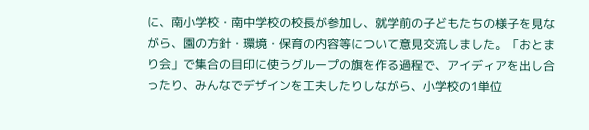に、南小学校・南中学校の校長が参加し、就学前の子どもたちの様子を見ながら、園の方針・環境・保育の内容等について意見交流しました。「おとまり会」で集合の目印に使うグループの旗を作る過程で、アイディアを出し合ったり、みんなでデザインを工夫したりしながら、小学校の1単位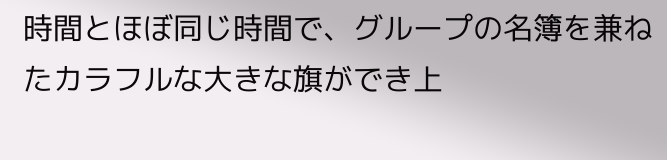時間とほぼ同じ時間で、グループの名簿を兼ねたカラフルな大きな旗ができ上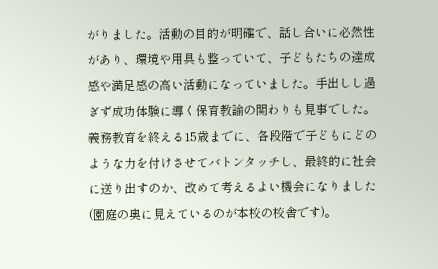がりました。活動の目的が明確で、話し合いに必然性があり、環境や用具も整っていて、子どもたちの達成感や満足感の高い活動になっていました。手出しし過ぎず成功体験に導く保育教諭の関わりも見事でした。義務教育を終える15歳までに、各段階で子どもにどのような力を付けさせてバトンタッチし、最終的に社会に送り出すのか、改めて考えるよい機会になりました(園庭の奥に見えているのが本校の校舎です)。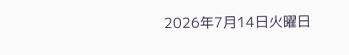2026年7月14日火曜日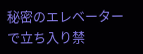秘密のエレベーターで立ち入り禁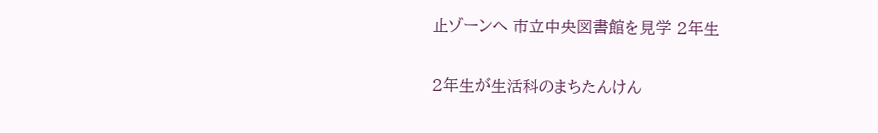止ゾーンへ 市立中央図書館を見学 2年生

2年生が生活科のまちたんけん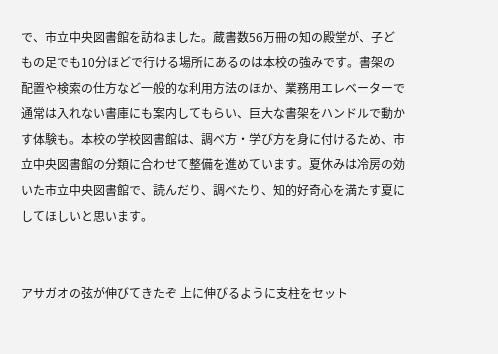で、市立中央図書館を訪ねました。蔵書数56万冊の知の殿堂が、子どもの足でも10分ほどで行ける場所にあるのは本校の強みです。書架の配置や検索の仕方など一般的な利用方法のほか、業務用エレベーターで通常は入れない書庫にも案内してもらい、巨大な書架をハンドルで動かす体験も。本校の学校図書館は、調べ方・学び方を身に付けるため、市立中央図書館の分類に合わせて整備を進めています。夏休みは冷房の効いた市立中央図書館で、読んだり、調べたり、知的好奇心を満たす夏にしてほしいと思います。


アサガオの弦が伸びてきたぞ 上に伸びるように支柱をセット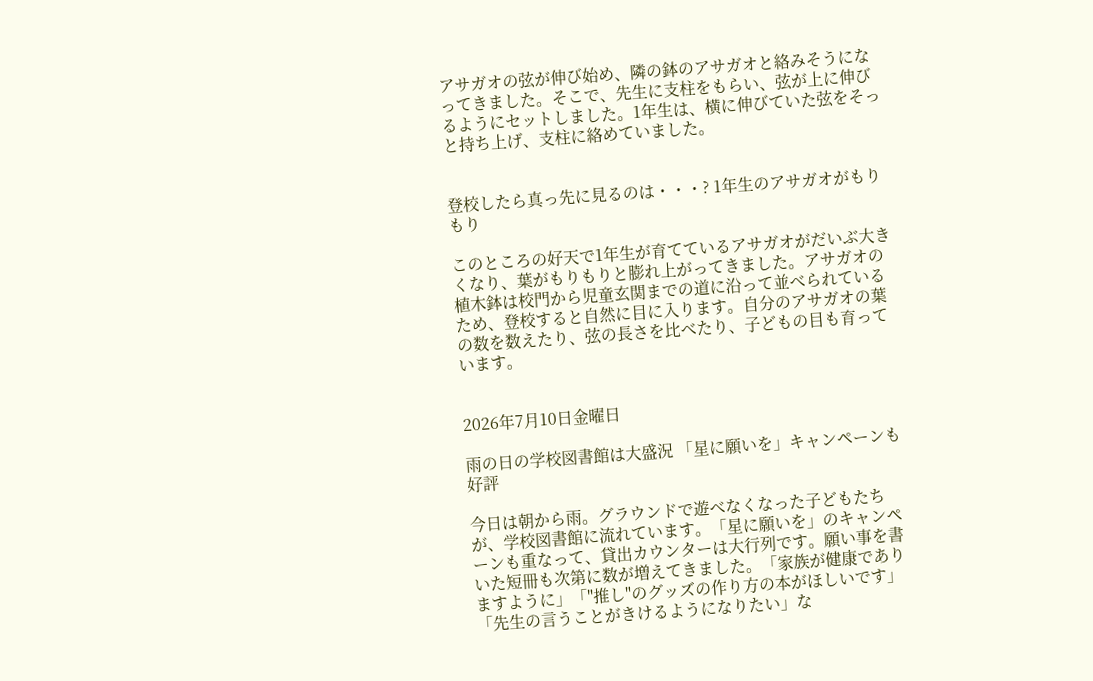アサガオの弦が伸び始め、隣の鉢のアサガオと絡みそうになってきました。そこで、先生に支柱をもらい、弦が上に伸びるようにセットしました。1年生は、横に伸びていた弦をそっと持ち上げ、支柱に絡めていました。


登校したら真っ先に見るのは・・・? 1年生のアサガオがもりもり

このところの好天で1年生が育てているアサガオがだいぶ大きくなり、葉がもりもりと膨れ上がってきました。アサガオの植木鉢は校門から児童玄関までの道に沿って並べられているため、登校すると自然に目に入ります。自分のアサガオの葉の数を数えたり、弦の長さを比べたり、子どもの目も育っています。


2026年7月10日金曜日

雨の日の学校図書館は大盛況 「星に願いを」キャンペーンも好評

今日は朝から雨。グラウンドで遊べなくなった子どもたちが、学校図書館に流れています。「星に願いを」のキャンペーンも重なって、貸出カウンターは大行列です。願い事を書いた短冊も次第に数が増えてきました。「家族が健康でありますように」「"推し"のグッズの作り方の本がほしいです」「先生の言うことがきけるようになりたい」な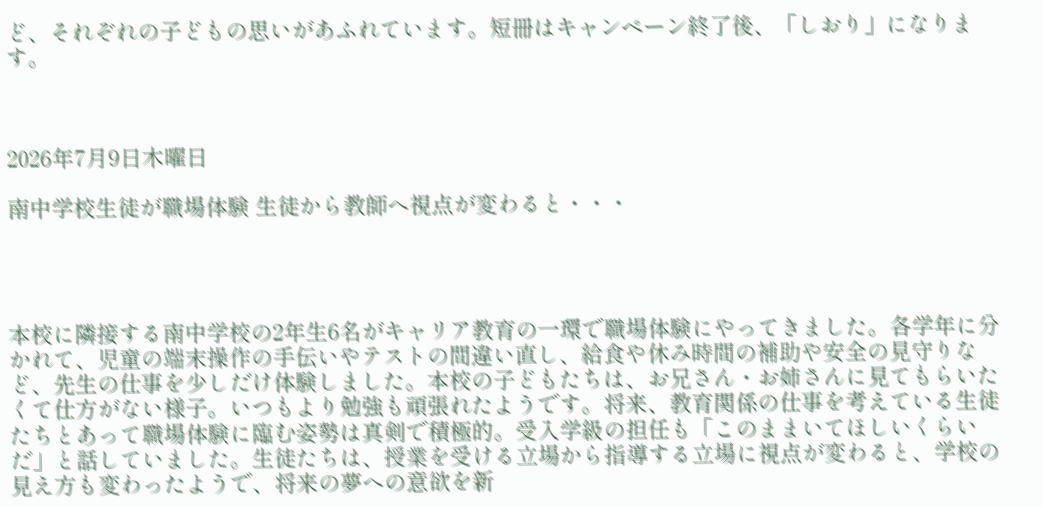ど、それぞれの子どもの思いがあふれています。短冊はキャンペーン終了後、「しおり」になります。



2026年7月9日木曜日

南中学校生徒が職場体験 生徒から教師へ視点が変わると・・・




本校に隣接する南中学校の2年生6名がキャリア教育の一環で職場体験にやってきました。各学年に分かれて、児童の端末操作の手伝いやテストの間違い直し、給食や休み時間の補助や安全の見守りなど、先生の仕事を少しだけ体験しました。本校の子どもたちは、お兄さん・お姉さんに見てもらいたくて仕方がない様子。いつもより勉強も頑張れたようです。将来、教育関係の仕事を考えている生徒たちとあって職場体験に臨む姿勢は真剣で積極的。受入学級の担任も「このままいてほしいくらいだ」と話していました。生徒たちは、授業を受ける立場から指導する立場に視点が変わると、学校の見え方も変わったようで、将来の夢への意欲を新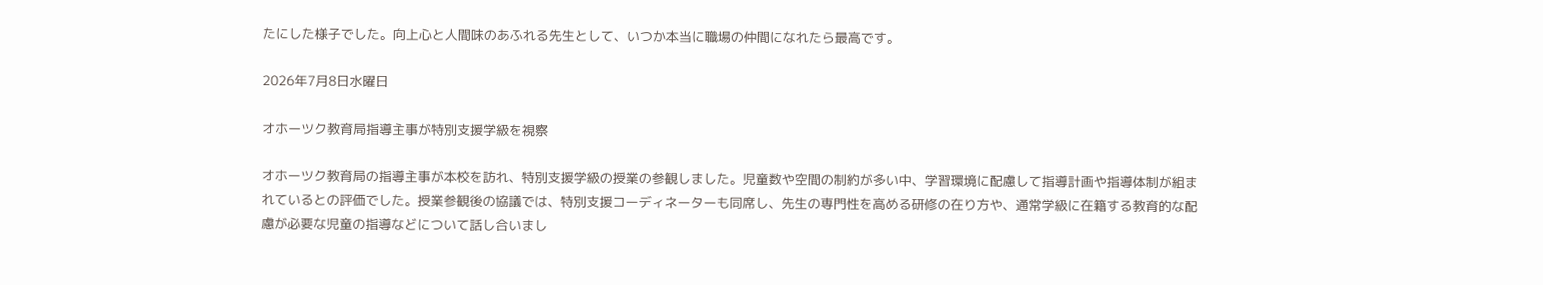たにした様子でした。向上心と人間味のあふれる先生として、いつか本当に職場の仲間になれたら最高です。

2026年7月8日水曜日

オホーツク教育局指導主事が特別支援学級を視察

オホーツク教育局の指導主事が本校を訪れ、特別支援学級の授業の参観しました。児童数や空間の制約が多い中、学習環境に配慮して指導計画や指導体制が組まれているとの評価でした。授業参観後の協議では、特別支援コーディネーターも同席し、先生の専門性を高める研修の在り方や、通常学級に在籍する教育的な配慮が必要な児童の指導などについて話し合いまし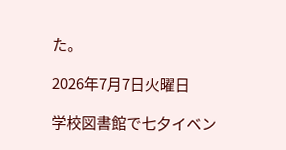た。

2026年7月7日火曜日

学校図書館で七夕イベン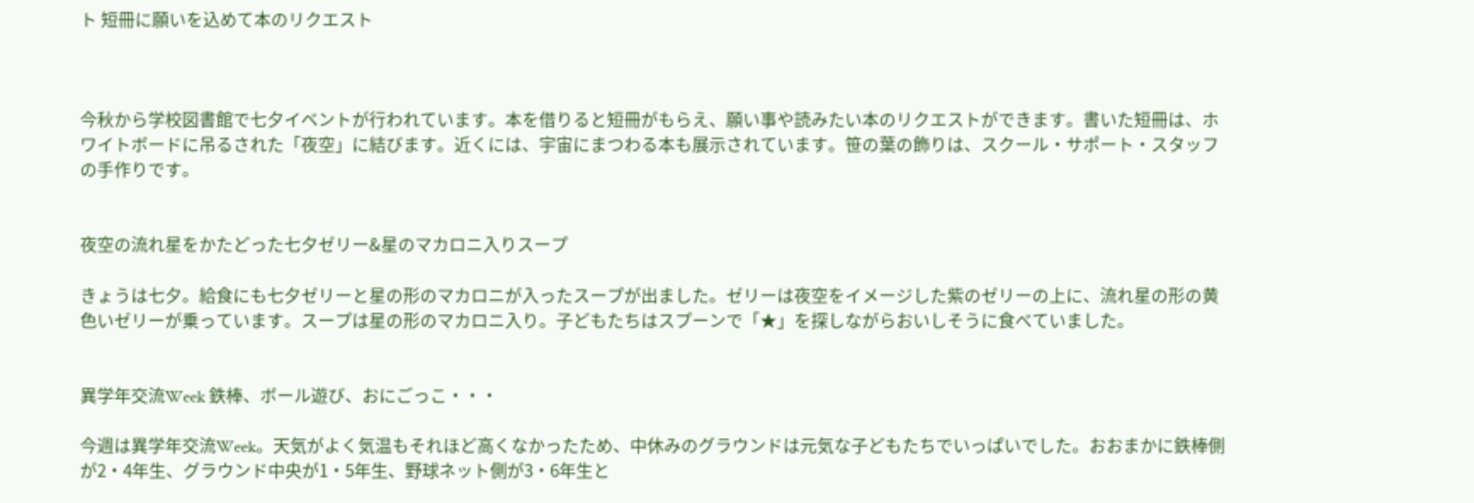ト 短冊に願いを込めて本のリクエスト



今秋から学校図書館で七夕イベントが行われています。本を借りると短冊がもらえ、願い事や読みたい本のリクエストができます。書いた短冊は、ホワイトボードに吊るされた「夜空」に結びます。近くには、宇宙にまつわる本も展示されています。笹の葉の飾りは、スクール・サポート・スタッフの手作りです。


夜空の流れ星をかたどった七夕ゼリー&星のマカロニ入りスープ

きょうは七夕。給食にも七夕ゼリーと星の形のマカロニが入ったスープが出ました。ゼリーは夜空をイメージした紫のゼリーの上に、流れ星の形の黄色いゼリーが乗っています。スープは星の形のマカロニ入り。子どもたちはスプーンで「★」を探しながらおいしそうに食べていました。


異学年交流Week 鉄棒、ボール遊び、おにごっこ・・・

今週は異学年交流Week。天気がよく気温もそれほど高くなかったため、中休みのグラウンドは元気な子どもたちでいっぱいでした。おおまかに鉄棒側が2・4年生、グラウンド中央が1・5年生、野球ネット側が3・6年生と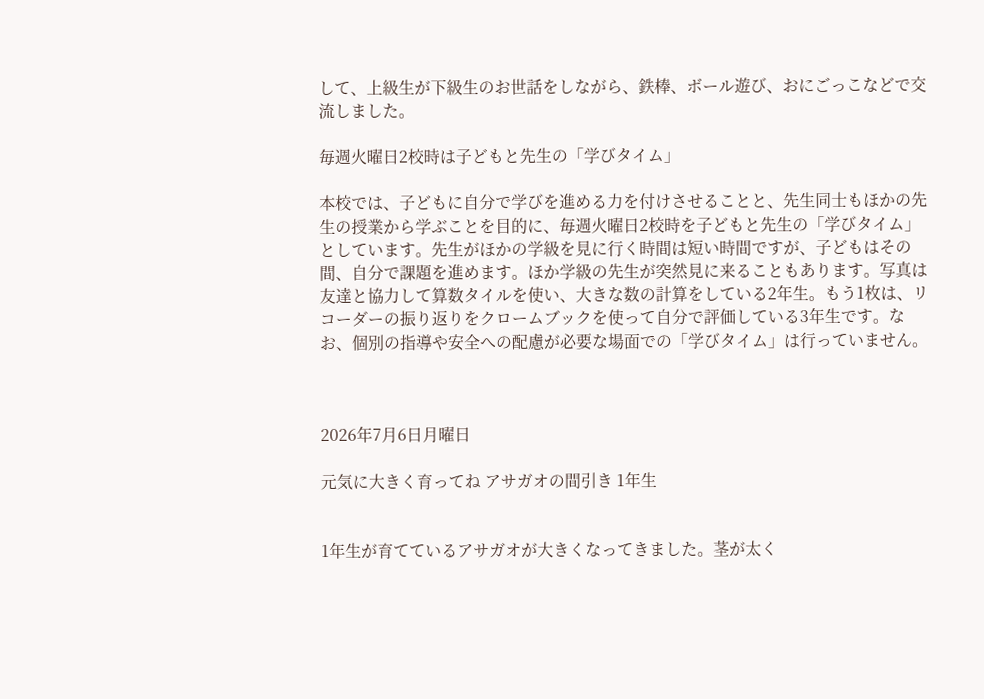して、上級生が下級生のお世話をしながら、鉄棒、ボール遊び、おにごっこなどで交流しました。

毎週火曜日2校時は子どもと先生の「学びタイム」

本校では、子どもに自分で学びを進める力を付けさせることと、先生同士もほかの先生の授業から学ぶことを目的に、毎週火曜日2校時を子どもと先生の「学びタイム」としています。先生がほかの学級を見に行く時間は短い時間ですが、子どもはその間、自分で課題を進めます。ほか学級の先生が突然見に来ることもあります。写真は友達と協力して算数タイルを使い、大きな数の計算をしている2年生。もう1枚は、リコーダーの振り返りをクロームブックを使って自分で評価している3年生です。なお、個別の指導や安全への配慮が必要な場面での「学びタイム」は行っていません。



2026年7月6日月曜日

元気に大きく育ってね アサガオの間引き 1年生


1年生が育てているアサガオが大きくなってきました。茎が太く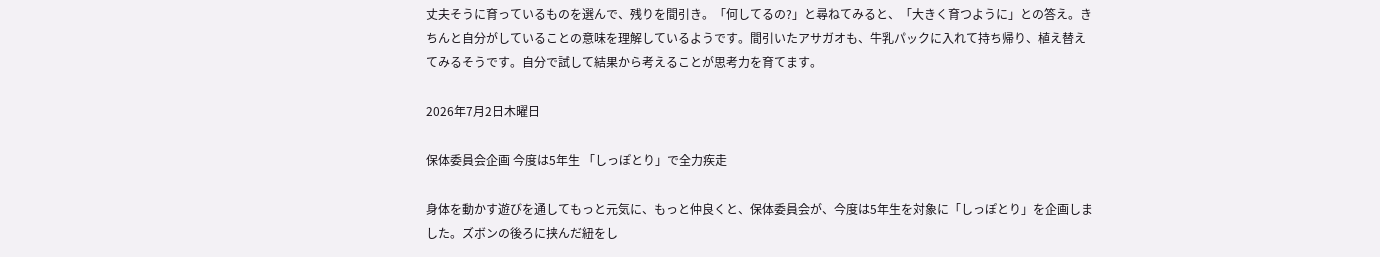丈夫そうに育っているものを選んで、残りを間引き。「何してるの?」と尋ねてみると、「大きく育つように」との答え。きちんと自分がしていることの意味を理解しているようです。間引いたアサガオも、牛乳パックに入れて持ち帰り、植え替えてみるそうです。自分で試して結果から考えることが思考力を育てます。

2026年7月2日木曜日

保体委員会企画 今度は5年生 「しっぽとり」で全力疾走

身体を動かす遊びを通してもっと元気に、もっと仲良くと、保体委員会が、今度は5年生を対象に「しっぽとり」を企画しました。ズボンの後ろに挟んだ紐をし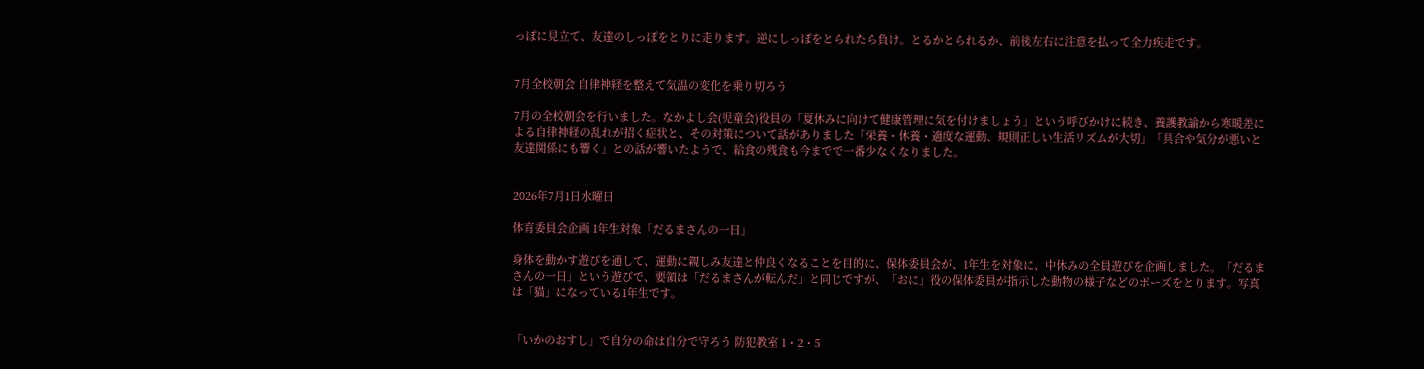っぽに見立て、友達のしっぽをとりに走ります。逆にしっぽをとられたら負け。とるかとられるか、前後左右に注意を払って全力疾走です。


7月全校朝会 自律神経を整えて気温の変化を乗り切ろう

7月の全校朝会を行いました。なかよし会(児童会)役員の「夏休みに向けて健康管理に気を付けましょう」という呼びかけに続き、養護教諭から寒暖差による自律神経の乱れが招く症状と、その対策について話がありました「栄養・休養・適度な運動、規則正しい生活リズムが大切」「具合や気分が悪いと友達関係にも響く」との話が響いたようで、給食の残食も今までで一番少なくなりました。


2026年7月1日水曜日

体育委員会企画 1年生対象「だるまさんの一日」

身体を動かす遊びを通して、運動に親しみ友達と仲良くなることを目的に、保体委員会が、1年生を対象に、中休みの全員遊びを企画しました。「だるまさんの一日」という遊びで、要領は「だるまさんが転んだ」と同じですが、「おに」役の保体委員が指示した動物の様子などのポーズをとります。写真は「猫」になっている1年生です。


「いかのおすし」で自分の命は自分で守ろう 防犯教室 1・2・5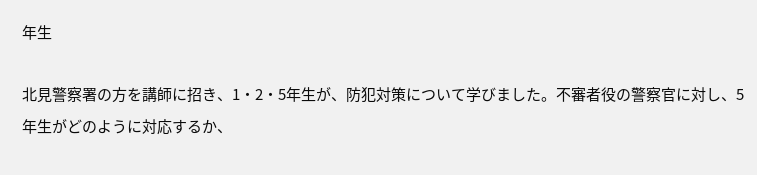年生

北見警察署の方を講師に招き、1・2・5年生が、防犯対策について学びました。不審者役の警察官に対し、5年生がどのように対応するか、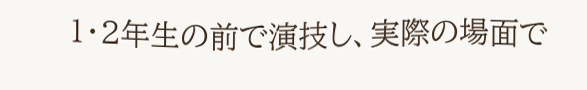1・2年生の前で演技し、実際の場面で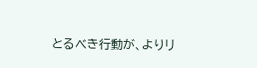とるべき行動が、よりリ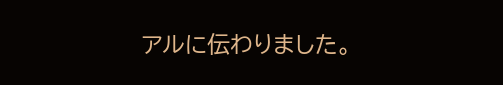アルに伝わりました。